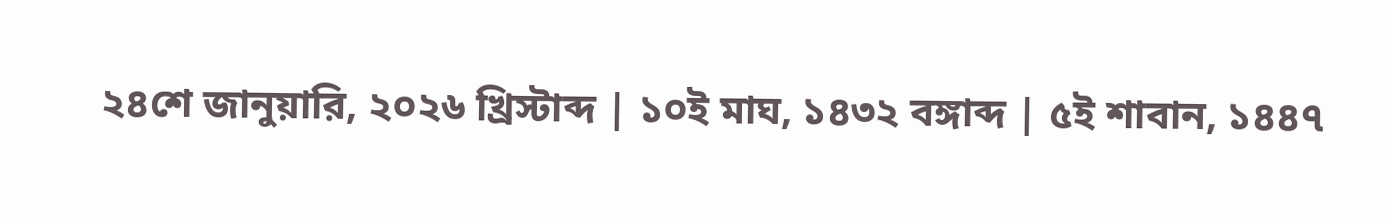২৪শে জানুয়ারি, ২০২৬ খ্রিস্টাব্দ | ১০ই মাঘ, ১৪৩২ বঙ্গাব্দ | ৫ই শাবান, ১৪৪৭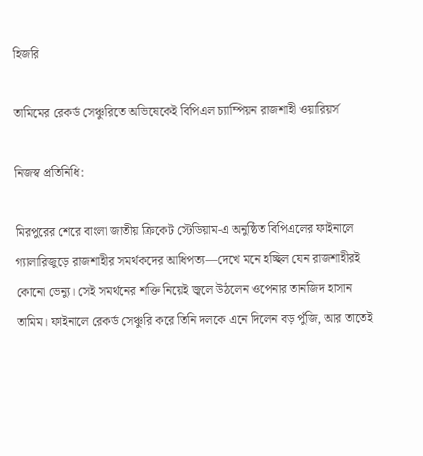হিজরি

তামিমের রেকর্ড সেঞ্চুরিতে অভিষেকেই বিপিএল চ্যাম্পিয়ন রাজশাহী ওয়ারিয়র্স

নিজস্ব প্রতিনিধি:

মিরপুরের শেরে বাংলা জাতীয় ক্রিকেট স্টেডিয়াম-এ অনুষ্ঠিত বিপিএলের ফাইনালে গ্যালারিজুড়ে রাজশাহীর সমর্থকদের আধিপত্য—দেখে মনে হচ্ছিল যেন রাজশাহীরই কোনো ভেন্যু। সেই সমর্থনের শক্তি নিয়েই জ্বলে উঠলেন ওপেনার তানজিদ হাসান তামিম। ফাইনালে রেকর্ড সেঞ্চুরি করে তিনি দলকে এনে দিলেন বড় পুঁজি, আর তাতেই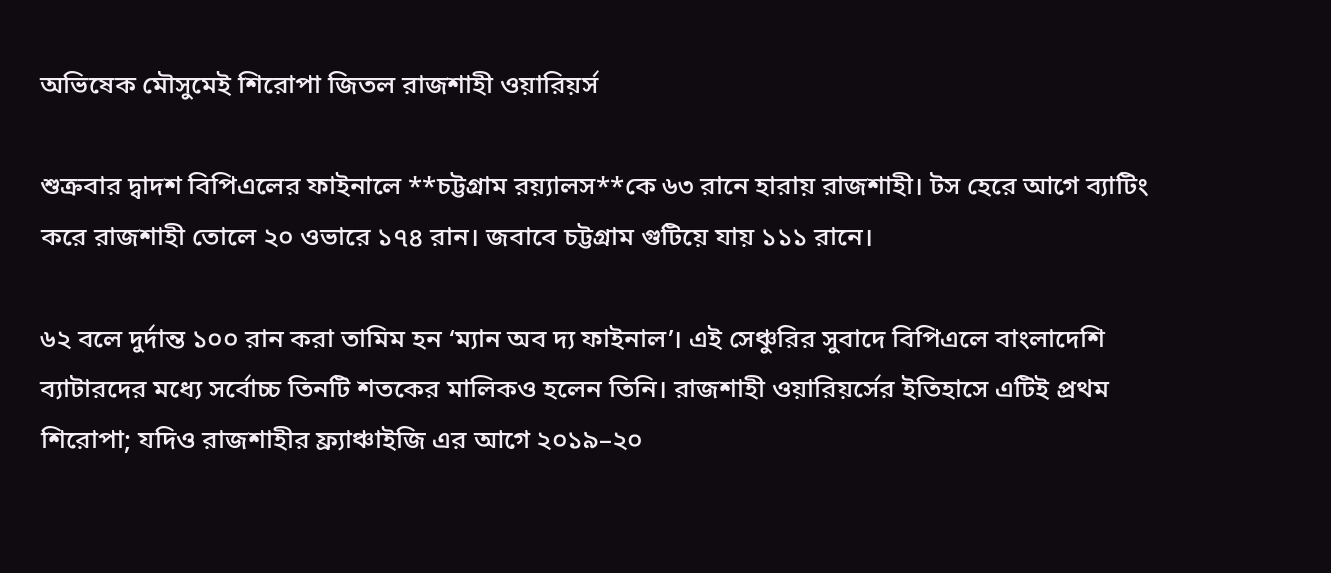অভিষেক মৌসুমেই শিরোপা জিতল রাজশাহী ওয়ারিয়র্স

শুক্রবার দ্বাদশ বিপিএলের ফাইনালে **চট্টগ্রাম রয়্যালস**কে ৬৩ রানে হারায় রাজশাহী। টস হেরে আগে ব্যাটিং করে রাজশাহী তোলে ২০ ওভারে ১৭৪ রান। জবাবে চট্টগ্রাম গুটিয়ে যায় ১১১ রানে।

৬২ বলে দুর্দান্ত ১০০ রান করা তামিম হন ‘ম্যান অব দ্য ফাইনাল’। এই সেঞ্চুরির সুবাদে বিপিএলে বাংলাদেশি ব্যাটারদের মধ্যে সর্বোচ্চ তিনটি শতকের মালিকও হলেন তিনি। রাজশাহী ওয়ারিয়র্সের ইতিহাসে এটিই প্রথম শিরোপা; যদিও রাজশাহীর ফ্র্যাঞ্চাইজি এর আগে ২০১৯–২০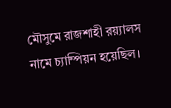মৌসুমে রাজশাহী রয়্যালস নামে চ্যাম্পিয়ন হয়েছিল।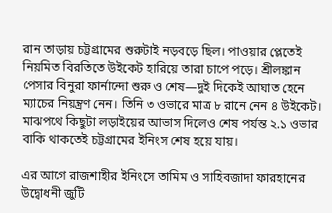রান তাড়ায় চট্টগ্রামের শুরুটাই নড়বড়ে ছিল। পাওয়ার প্লেতেই নিয়মিত বিরতিতে উইকেট হারিয়ে তারা চাপে পড়ে। শ্রীলঙ্কান পেসার বিনুরা ফার্নান্দো শুরু ও শেষ—দুই দিকেই আঘাত হেনে ম্যাচের নিয়ন্ত্রণ নেন। তিনি ৩ ওভারে মাত্র ৮ রানে নেন ৪ উইকেট। মাঝপথে কিছুটা লড়াইয়ের আভাস দিলেও শেষ পর্যন্ত ২.১ ওভার বাকি থাকতেই চট্টগ্রামের ইনিংস শেষ হয়ে যায়।

এর আগে রাজশাহীর ইনিংসে তামিম ও সাহিবজাদা ফারহানের উদ্বোধনী জুটি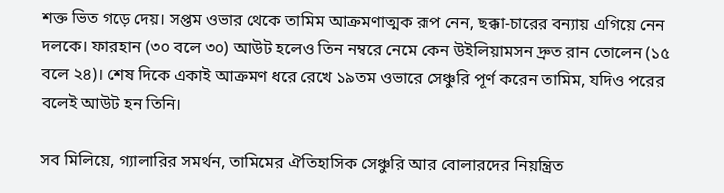শক্ত ভিত গড়ে দেয়। সপ্তম ওভার থেকে তামিম আক্রমণাত্মক রূপ নেন, ছক্কা-চারের বন্যায় এগিয়ে নেন দলকে। ফারহান (৩০ বলে ৩০) আউট হলেও তিন নম্বরে নেমে কেন উইলিয়ামসন দ্রুত রান তোলেন (১৫ বলে ২৪)। শেষ দিকে একাই আক্রমণ ধরে রেখে ১৯তম ওভারে সেঞ্চুরি পূর্ণ করেন তামিম, যদিও পরের বলেই আউট হন তিনি।

সব মিলিয়ে, গ্যালারির সমর্থন, তামিমের ঐতিহাসিক সেঞ্চুরি আর বোলারদের নিয়ন্ত্রিত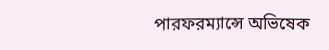পারফরম্যান্সে অভিষেক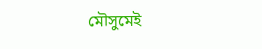মৌসুমেই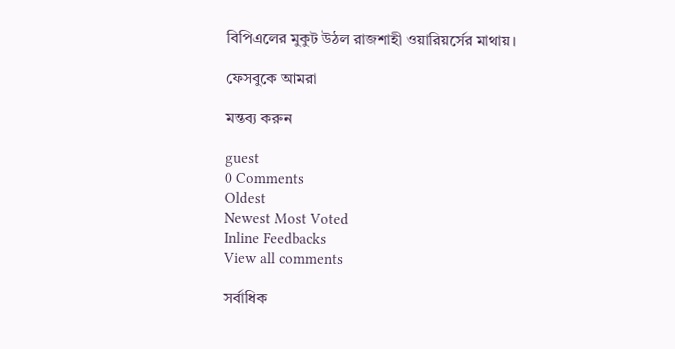বিপিএলের মুকুট উঠল রাজশাহী ওয়ারিয়র্সের মাথায়।

ফেসবুকে আমরা

মন্তব্য করুন

guest
0 Comments
Oldest
Newest Most Voted
Inline Feedbacks
View all comments

সর্বাধিক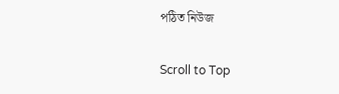পঠিত নিউজ

Scroll to Top